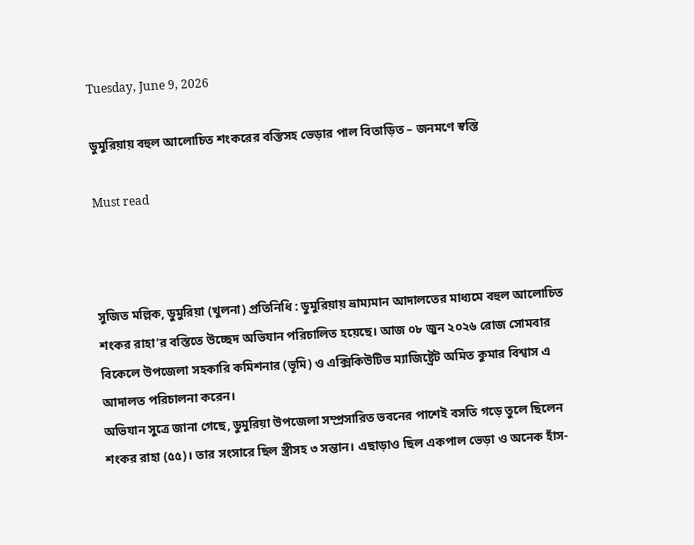Tuesday, June 9, 2026

ডুমুরিয়ায় বহুল আলোচিত শংকরের বস্তিসহ ভেড়ার পাল বিতাড়িত – জনমণে স্বস্তি

Must read



সুজিত মল্লিক, ডুমুরিয়া (খুলনা) প্রতিনিধি : ডুমুরিয়ায় ভ্রাম্যমান আদালতের মাধ্যমে বহুল আলোচিত শংকর রাহা’র বস্তিতে উচ্ছেদ অভিযান পরিচালিত হয়েছে। আজ ০৮ জুন ২০২৬ রোজ সোমবার বিকেলে উপজেলা সহকারি কমিশনার (ভূমি) ও এক্সিকিউটিভ ম্যাজিষ্ট্রেট অমিত কুমার বিশ্বাস এ আদালত পরিচালনা করেন।
অভিযান সুত্রে জানা গেছে, ডুমুরিয়া উপজেলা সম্প্রসারিত ভবনের পাশেই বসতি গড়ে তুলে ছিলেন শংকর রাহা (৫৫)। তার সংসারে ছিল স্ত্রীসহ ৩ সন্তান। এছাড়াও ছিল একপাল ভেড়া ও অনেক হাঁস-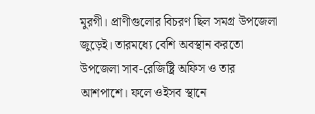মুরগী। প্রাণীগুলোর বিচরণ ছিল সমগ্র উপজেলা জুড়েই। তারমধ্যে বেশি অবস্থান করতো উপজেলা সাব-রেজিষ্ট্রি অফিস ও তার আশপাশে। ফলে ওইসব স্থানে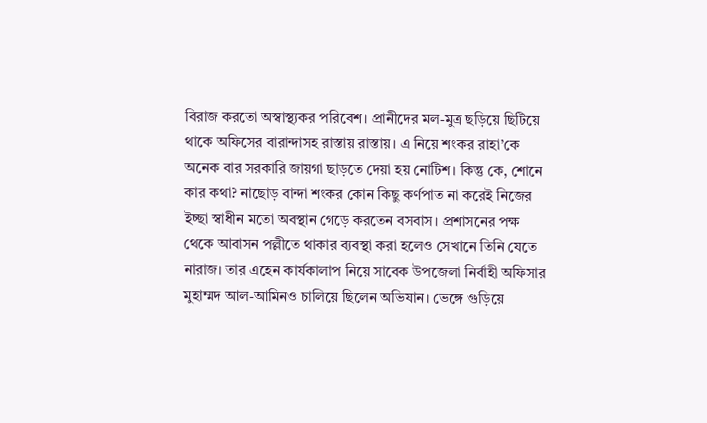বিরাজ করতো অস্বাস্থ্যকর পরিবেশ। প্রানীদের মল-মুত্র ছড়িয়ে ছিটিয়ে থাকে অফিসের বারান্দাসহ রাস্তায় রাস্তায়। এ নিয়ে শংকর রাহা’কে অনেক বার সরকারি জায়গা ছাড়তে দেয়া হয় নোটিশ। কিন্তু কে, শোনে কার কথা? নাছোড় বান্দা শংকর কোন কিছু কর্ণপাত না করেই নিজের ইচ্ছা স্বাধীন মতো অবস্থান গেড়ে করতেন বসবাস। প্রশাসনের পক্ষ থেকে আবাসন পল্লীতে থাকার ব্যবস্থা করা হলেও সেখানে তিনি যেতে নারাজ। তার এহেন কার্যকালাপ নিয়ে সাবেক উপজেলা নির্বাহী অফিসার মুহাম্মদ আল-আমিনও চালিয়ে ছিলেন অভিযান। ভেঙ্গে গুড়িয়ে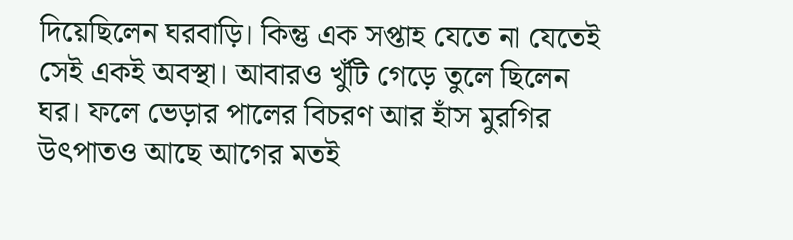দিয়েছিলেন ঘরবাড়ি। কিন্তু এক সপ্তাহ যেতে না যেতেই সেই একই অবস্থা। আবারও খুঁটি গেড়ে তুলে ছিলেন ঘর। ফলে ভেড়ার পালের বিচরণ আর হাঁস মুরগির উৎপাতও আছে আগের মতই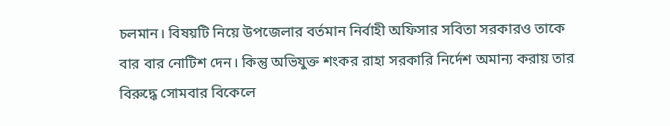চলমান। বিষয়টি নিয়ে উপজেলার বর্তমান নির্বাহী অফিসার সবিতা সরকারও তাকে বার বার নোটিশ দেন। কিন্তু অভিযুক্ত শংকর রাহা সরকারি নির্দেশ অমান্য করায় তার বিরুদ্ধে সোমবার বিকেলে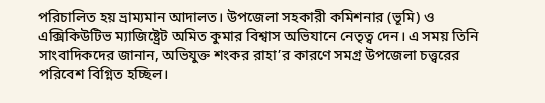পরিচালিত হয় ভ্রাম্যমান আদালত। উপজেলা সহকারী কমিশনার (ভূমি) ও এক্সিকিউটিভ ম্যাজিষ্ট্রেট অমিত কুমার বিশ্বাস অভিযানে নেতৃত্ব দেন। এ সময় তিনি সাংবাদিকদের জানান, অভিযুক্ত শংকর রাহা’র কারণে সমগ্র উপজেলা চত্ত্বরের পরিবেশ বিগ্নিত হচ্ছিল।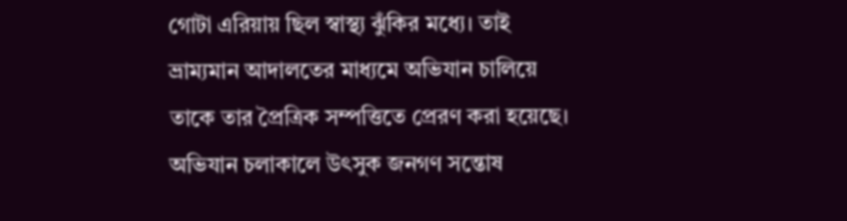গোটা এরিয়ায় ছিল স্বাস্থ্য ঝুঁকির মধ্যে। তাই ভ্রাম্যমান আদালতের মাধ্যমে অভিযান চালিয়ে তাকে তার প্রৈত্রিক সম্পত্তিতে প্রেরণ করা হয়েছে। অভিযান চলাকালে উৎসুক জনগণ সন্তোষ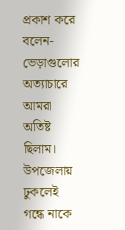প্রকাশ করে বলেন- ভেড়াগুলোর অত্যাচারে আমরা অতিষ্ট ছিলাম। উপজেলায় ঢুকলেই গন্ধে নাকে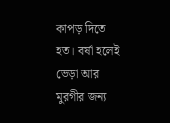কাপড় দিতে হত। বর্ষা হলেই ভেড়া আর মুরগীর জন্য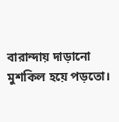বারান্দায় দাড়ানো মুশকিল হয়ে পড়তো।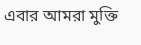এবার আমরা মুক্তি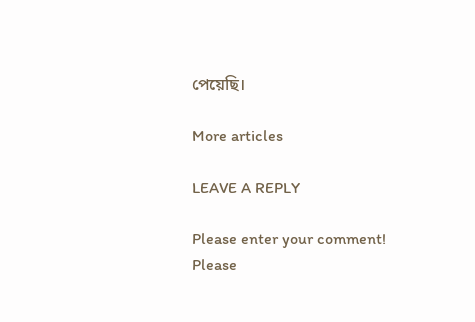পেয়েছি।

More articles

LEAVE A REPLY

Please enter your comment!
Please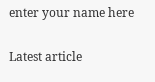enter your name here

Latest article